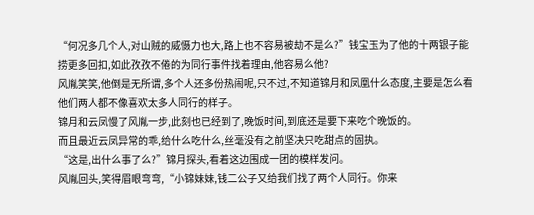“何况多几个人,对山贼的威慑力也大,路上也不容易被劫不是么?”钱宝玉为了他的十两银子能捞更多回扣,如此孜孜不倦的为同行事件找着理由,他容易么他?
风胤笑笑,他倒是无所谓,多个人还多份热闹呢,只不过,不知道锦月和凤凰什么态度,主要是怎么看他们两人都不像喜欢太多人同行的样子。
锦月和云凤慢了风胤一步,此刻也已经到了,晚饭时间,到底还是要下来吃个晚饭的。
而且最近云凤异常的乖,给什么吃什么,丝毫没有之前坚决只吃甜点的固执。
“这是,出什么事了么?”锦月探头,看着这边围成一团的模样发问。
风胤回头,笑得眉眼弯弯,“小锦妹妹,钱二公子又给我们找了两个人同行。你来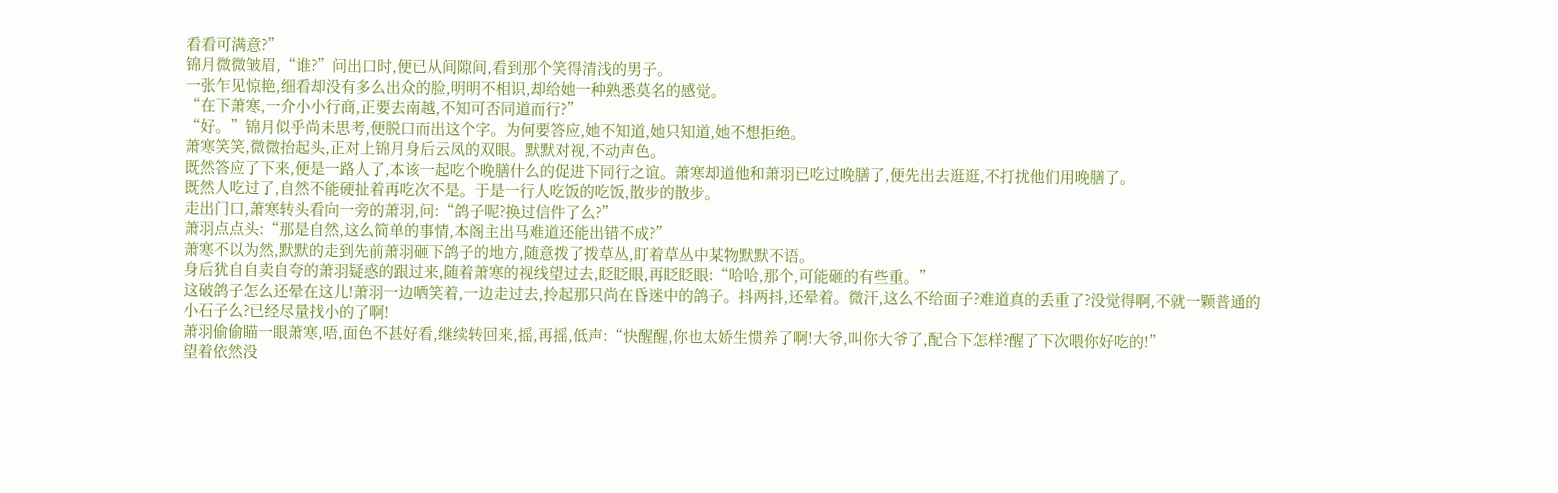看看可满意?”
锦月微微皱眉,“谁?”问出口时,便已从间隙间,看到那个笑得清浅的男子。
一张乍见惊艳,细看却没有多么出众的脸,明明不相识,却给她一种熟悉莫名的感觉。
“在下萧寒,一介小小行商,正要去南越,不知可否同道而行?”
“好。”锦月似乎尚未思考,便脱口而出这个字。为何要答应,她不知道,她只知道,她不想拒绝。
萧寒笑笑,微微抬起头,正对上锦月身后云凤的双眼。默默对视,不动声色。
既然答应了下来,便是一路人了,本该一起吃个晚膳什么的促进下同行之谊。萧寒却道他和萧羽已吃过晚膳了,便先出去逛逛,不打扰他们用晚膳了。
既然人吃过了,自然不能硬扯着再吃次不是。于是一行人吃饭的吃饭,散步的散步。
走出门口,萧寒转头看向一旁的萧羽,问:“鸽子呢?换过信件了么?”
萧羽点点头:“那是自然,这么简单的事情,本阁主出马难道还能出错不成?”
萧寒不以为然,默默的走到先前萧羽砸下鸽子的地方,随意拨了拨草丛,盯着草丛中某物默默不语。
身后犹自自卖自夸的萧羽疑惑的跟过来,随着萧寒的视线望过去,眨眨眼,再眨眨眼:“哈哈,那个,可能砸的有些重。”
这破鸽子怎么还晕在这儿!萧羽一边哂笑着,一边走过去,拎起那只尚在昏迷中的鸽子。抖两抖,还晕着。微汗,这么不给面子?难道真的丢重了?没觉得啊,不就一颗普通的小石子么?已经尽量找小的了啊!
萧羽偷偷瞄一眼萧寒,唔,面色不甚好看,继续转回来,摇,再摇,低声:“快醒醒,你也太娇生惯养了啊!大爷,叫你大爷了,配合下怎样?醒了下次喂你好吃的!”
望着依然没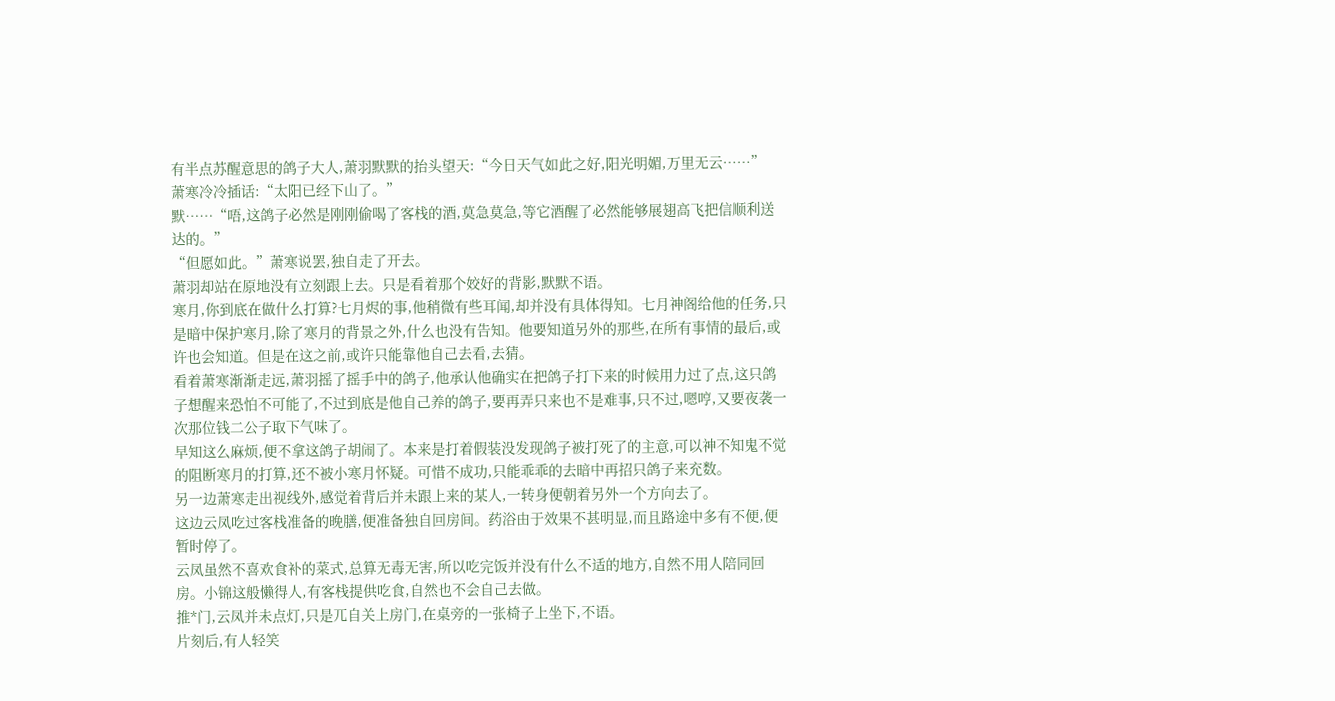有半点苏醒意思的鸽子大人,萧羽默默的抬头望天:“今日天气如此之好,阳光明媚,万里无云……”
萧寒冷冷插话:“太阳已经下山了。”
默……“唔,这鸽子必然是刚刚偷喝了客栈的酒,莫急莫急,等它酒醒了必然能够展翅高飞把信顺利送达的。”
“但愿如此。”萧寒说罢,独自走了开去。
萧羽却站在原地没有立刻跟上去。只是看着那个姣好的背影,默默不语。
寒月,你到底在做什么打算?七月烬的事,他稍微有些耳闻,却并没有具体得知。七月神阁给他的任务,只是暗中保护寒月,除了寒月的背景之外,什么也没有告知。他要知道另外的那些,在所有事情的最后,或许也会知道。但是在这之前,或许只能靠他自己去看,去猜。
看着萧寒渐渐走远,萧羽摇了摇手中的鸽子,他承认他确实在把鸽子打下来的时候用力过了点,这只鸽子想醒来恐怕不可能了,不过到底是他自己养的鸽子,要再弄只来也不是难事,只不过,嗯哼,又要夜袭一次那位钱二公子取下气味了。
早知这么麻烦,便不拿这鸽子胡闹了。本来是打着假装没发现鸽子被打死了的主意,可以神不知鬼不觉的阻断寒月的打算,还不被小寒月怀疑。可惜不成功,只能乖乖的去暗中再招只鸽子来充数。
另一边萧寒走出视线外,感觉着背后并未跟上来的某人,一转身便朝着另外一个方向去了。
这边云凤吃过客栈准备的晚膳,便准备独自回房间。药浴由于效果不甚明显,而且路途中多有不便,便暂时停了。
云凤虽然不喜欢食补的菜式,总算无毒无害,所以吃完饭并没有什么不适的地方,自然不用人陪同回房。小锦这般懒得人,有客栈提供吃食,自然也不会自己去做。
推*门,云凤并未点灯,只是兀自关上房门,在桌旁的一张椅子上坐下,不语。
片刻后,有人轻笑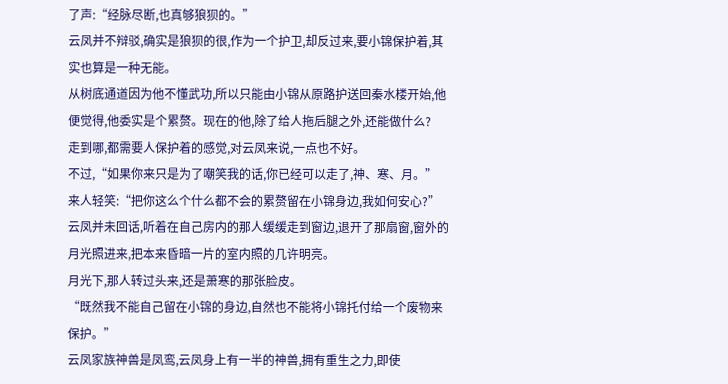了声:“经脉尽断,也真够狼狈的。”
云凤并不辩驳,确实是狼狈的很,作为一个护卫,却反过来,要小锦保护着,其实也算是一种无能。
从树底通道因为他不懂武功,所以只能由小锦从原路护送回秦水楼开始,他便觉得,他委实是个累赘。现在的他,除了给人拖后腿之外,还能做什么?
走到哪,都需要人保护着的感觉,对云凤来说,一点也不好。
不过,“如果你来只是为了嘲笑我的话,你已经可以走了,神、寒、月。”
来人轻笑:“把你这么个什么都不会的累赘留在小锦身边,我如何安心?”
云凤并未回话,听着在自己房内的那人缓缓走到窗边,退开了那扇窗,窗外的月光照进来,把本来昏暗一片的室内照的几许明亮。
月光下,那人转过头来,还是萧寒的那张脸皮。
“既然我不能自己留在小锦的身边,自然也不能将小锦托付给一个废物来保护。”
云凤家族神兽是凤鸾,云凤身上有一半的神兽,拥有重生之力,即使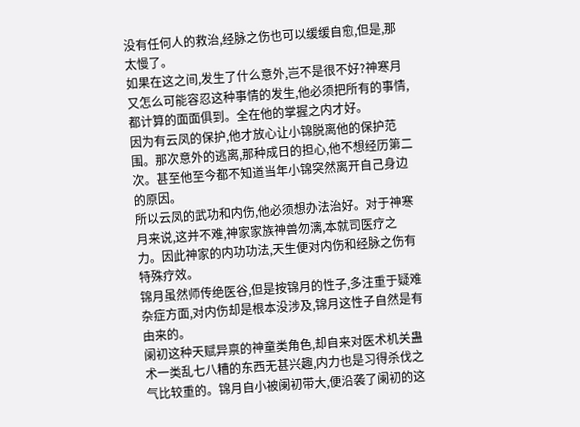没有任何人的救治,经脉之伤也可以缓缓自愈,但是,那太慢了。
如果在这之间,发生了什么意外,岂不是很不好?神寒月又怎么可能容忍这种事情的发生,他必须把所有的事情,都计算的面面俱到。全在他的掌握之内才好。
因为有云凤的保护,他才放心让小锦脱离他的保护范围。那次意外的逃离,那种成日的担心,他不想经历第二次。甚至他至今都不知道当年小锦突然离开自己身边的原因。
所以云凤的武功和内伤,他必须想办法治好。对于神寒月来说,这并不难,神家家族神兽勿漓,本就司医疗之力。因此神家的内功功法,天生便对内伤和经脉之伤有特殊疗效。
锦月虽然师传绝医谷,但是按锦月的性子,多注重于疑难杂症方面,对内伤却是根本没涉及,锦月这性子自然是有由来的。
阑初这种天赋异禀的神童类角色,却自来对医术机关蛊术一类乱七八糟的东西无甚兴趣,内力也是习得杀伐之气比较重的。锦月自小被阑初带大,便沿袭了阑初的这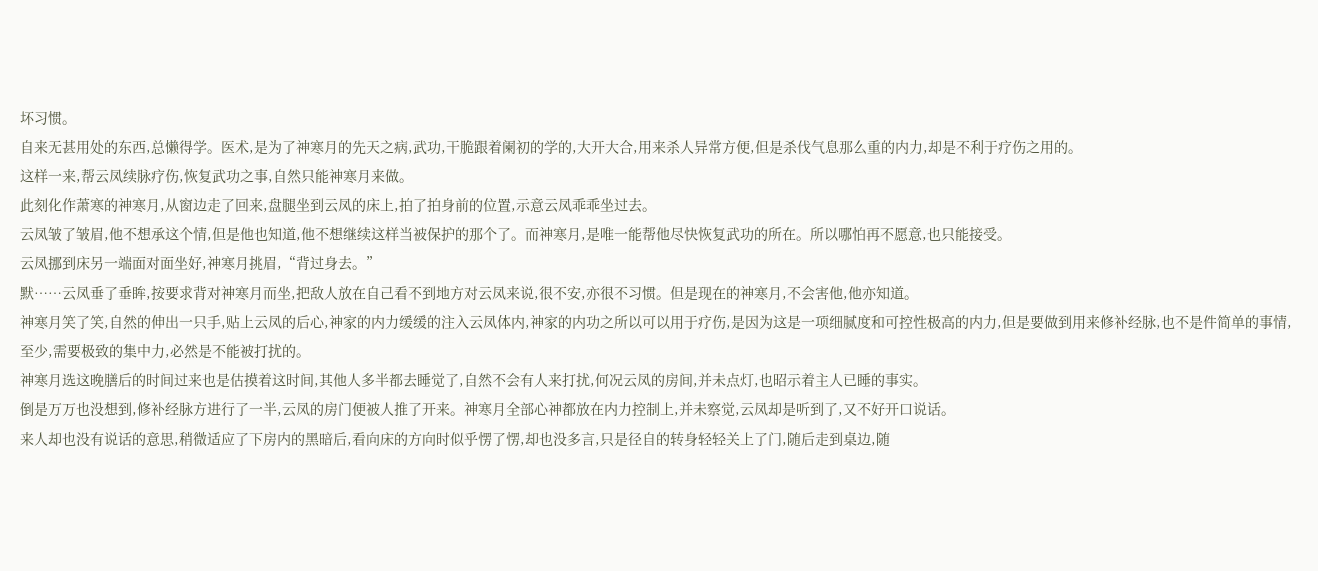坏习惯。
自来无甚用处的东西,总懒得学。医术,是为了神寒月的先天之病,武功,干脆跟着阑初的学的,大开大合,用来杀人异常方便,但是杀伐气息那么重的内力,却是不利于疗伤之用的。
这样一来,帮云凤续脉疗伤,恢复武功之事,自然只能神寒月来做。
此刻化作萧寒的神寒月,从窗边走了回来,盘腿坐到云凤的床上,拍了拍身前的位置,示意云凤乖乖坐过去。
云凤皱了皱眉,他不想承这个情,但是他也知道,他不想继续这样当被保护的那个了。而神寒月,是唯一能帮他尽快恢复武功的所在。所以哪怕再不愿意,也只能接受。
云凤挪到床另一端面对面坐好,神寒月挑眉,“背过身去。”
默……云凤垂了垂眸,按要求背对神寒月而坐,把敌人放在自己看不到地方对云凤来说,很不安,亦很不习惯。但是现在的神寒月,不会害他,他亦知道。
神寒月笑了笑,自然的伸出一只手,贴上云凤的后心,神家的内力缓缓的注入云凤体内,神家的内功之所以可以用于疗伤,是因为这是一项细腻度和可控性极高的内力,但是要做到用来修补经脉,也不是件简单的事情,至少,需要极致的集中力,必然是不能被打扰的。
神寒月选这晚膳后的时间过来也是估摸着这时间,其他人多半都去睡觉了,自然不会有人来打扰,何况云凤的房间,并未点灯,也昭示着主人已睡的事实。
倒是万万也没想到,修补经脉方进行了一半,云凤的房门便被人推了开来。神寒月全部心神都放在内力控制上,并未察觉,云凤却是听到了,又不好开口说话。
来人却也没有说话的意思,稍微适应了下房内的黑暗后,看向床的方向时似乎愣了愣,却也没多言,只是径自的转身轻轻关上了门,随后走到桌边,随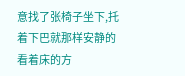意找了张椅子坐下,托着下巴就那样安静的看着床的方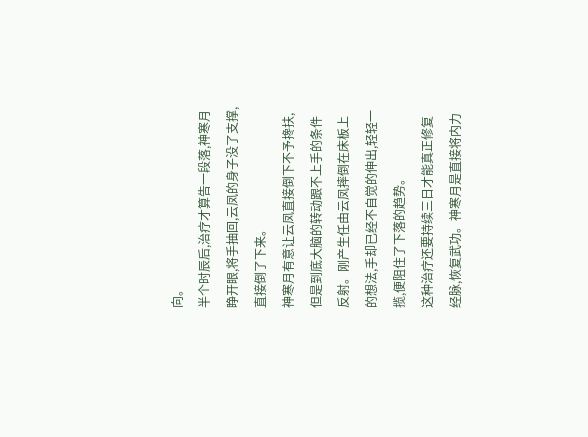向。
半个时辰后,治疗才算告一段落,神寒月睁开眼,将手抽回,云凤的身子没了支撑,直接倒了下来。
神寒月有意让云凤直接倒下不予搀扶,但是到底大脑的转动跟不上手的条件反射。刚产生任由云凤摔倒在床板上的想法,手却已经不自觉的伸出,轻轻一揽,便阻住了下落的趋势。
这种治疗还要持续三日才能真正修复经脉,恢复武功。神寒月是直接将内力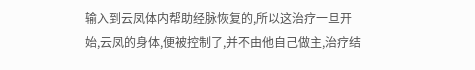输入到云凤体内帮助经脉恢复的,所以这治疗一旦开始,云凤的身体,便被控制了,并不由他自己做主,治疗结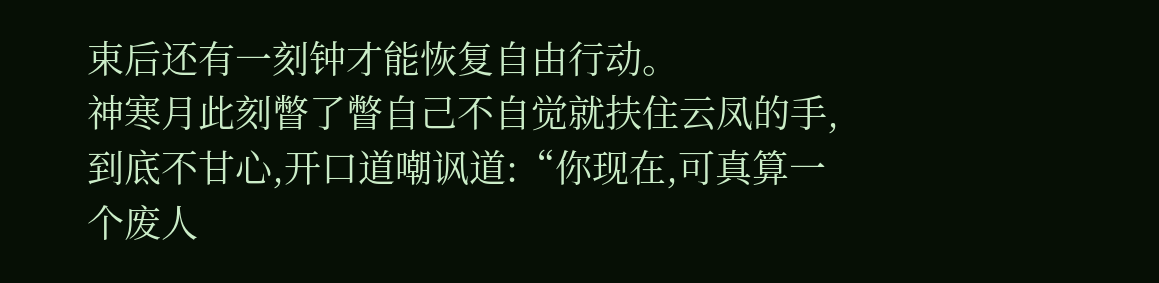束后还有一刻钟才能恢复自由行动。
神寒月此刻瞥了瞥自己不自觉就扶住云凤的手,到底不甘心,开口道嘲讽道:“你现在,可真算一个废人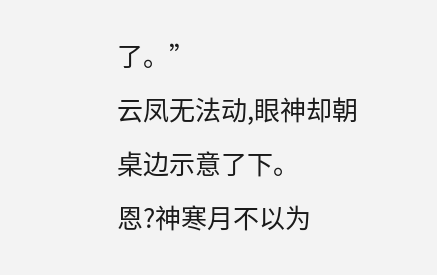了。”
云凤无法动,眼神却朝桌边示意了下。
恩?神寒月不以为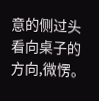意的侧过头看向桌子的方向,微愣。